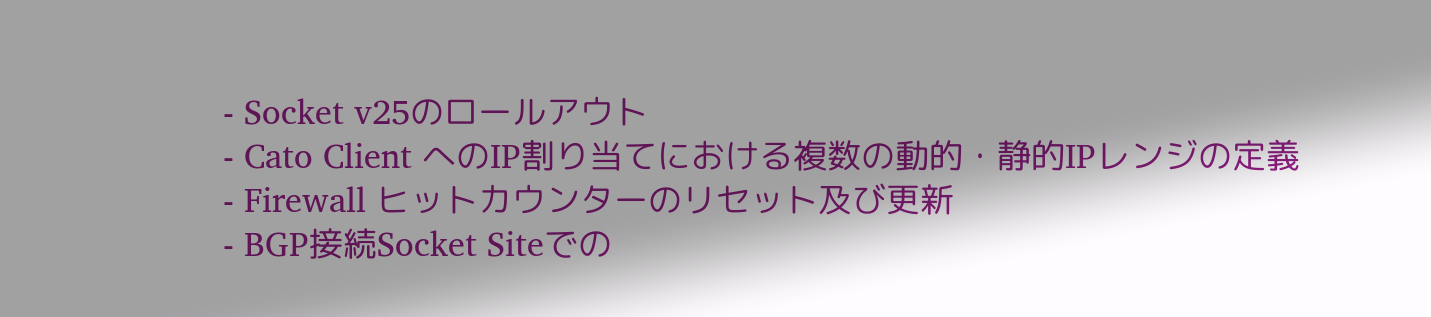- Socket v25のロールアウト
- Cato Client へのIP割り当てにおける複数の動的・静的IPレンジの定義
- Firewall ヒットカウンターのリセット及び更新
- BGP接続Socket Siteでの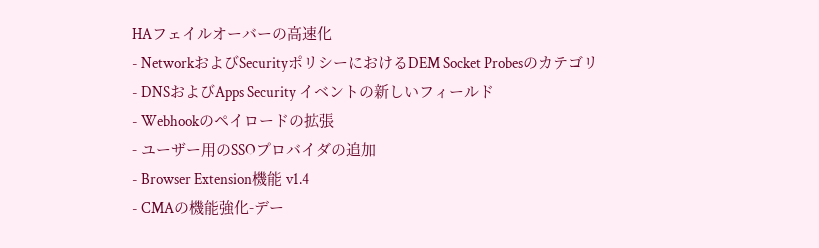HAフェイルオーバーの高速化
- NetworkおよびSecurityポリシーにおけるDEM Socket Probesのカテゴリ
- DNSおよびApps Security イベントの新しいフィールド
- Webhookのペイロードの拡張
- ユーザー用のSSOプロバイダの追加
- Browser Extension機能 v1.4
- CMAの機能強化-デー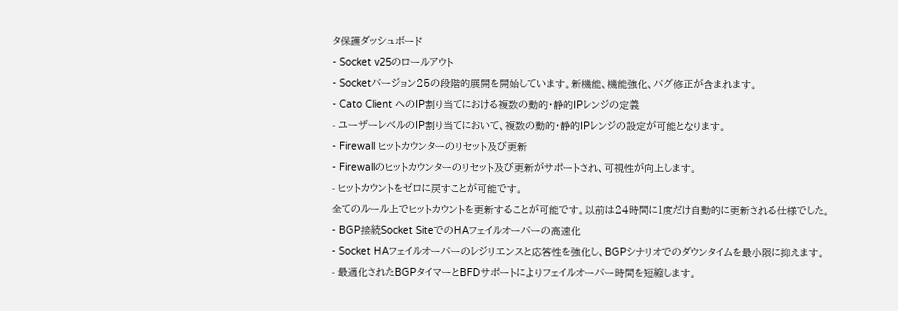タ保護ダッシュボード
- Socket v25のロールアウト
- Socketバージョン25の段階的展開を開始しています。新機能、機能強化、バグ修正が含まれます。
- Cato Client へのIP割り当てにおける複数の動的・静的IPレンジの定義
- ユーザーレベルのIP割り当てにおいて、複数の動的・静的IPレンジの設定が可能となります。
- Firewall ヒットカウンターのリセット及び更新
- Firewallのヒットカウンターのリセット及び更新がサポートされ、可視性が向上します。
- ヒットカウントをゼロに戻すことが可能です。
全てのルール上でヒットカウントを更新することが可能です。以前は24時間に1度だけ自動的に更新される仕様でした。
- BGP接続Socket SiteでのHAフェイルオーバーの高速化
- Socket HAフェイルオーバーのレジリエンスと応答性を強化し、BGPシナリオでのダウンタイムを最小限に抑えます。
- 最適化されたBGPタイマーとBFDサポートによりフェイルオーバー時間を短縮します。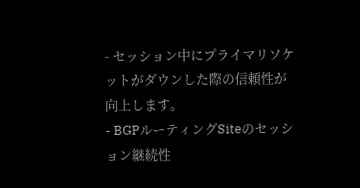- セッション中にプライマリソケットがダウンした際の信頼性が向上します。
- BGPルーティングSiteのセッション継続性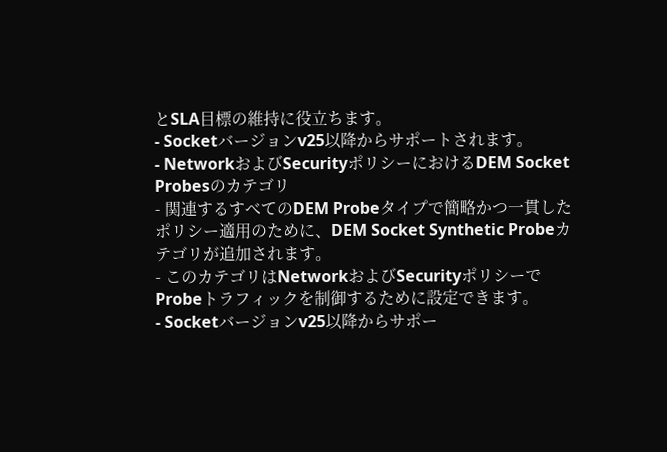とSLA目標の維持に役立ちます。
- Socketバージョンv25以降からサポートされます。
- NetworkおよびSecurityポリシーにおけるDEM Socket Probesのカテゴリ
- 関連するすべてのDEM Probeタイプで簡略かつ一貫したポリシー適用のために、DEM Socket Synthetic Probeカテゴリが追加されます。
- このカテゴリはNetworkおよびSecurityポリシーでProbeトラフィックを制御するために設定できます。
- Socketバージョンv25以降からサポー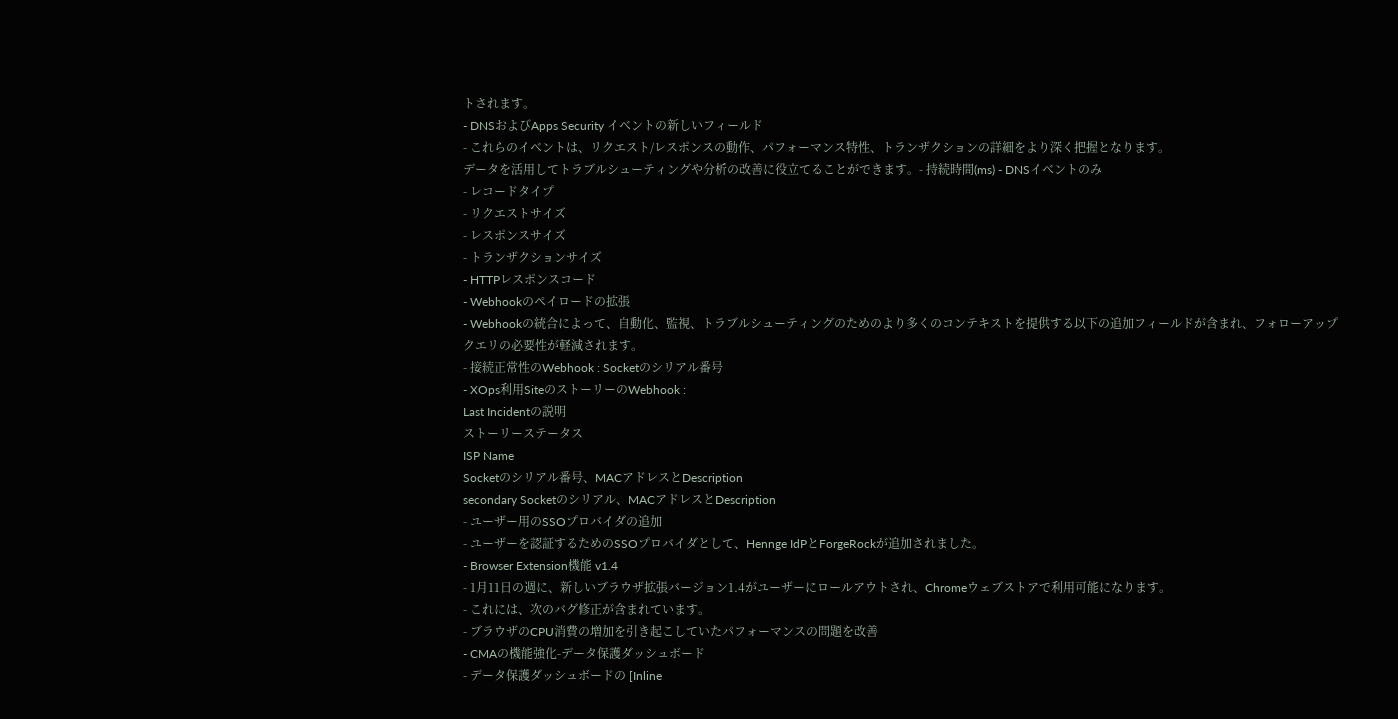トされます。
- DNSおよびApps Security イベントの新しいフィールド
- これらのイベントは、リクエスト/レスポンスの動作、パフォーマンス特性、トランザクションの詳細をより深く把握となります。
データを活用してトラブルシューティングや分析の改善に役立てることができます。- 持続時間(ms) - DNSイベントのみ
- レコードタイプ
- リクエストサイズ
- レスポンスサイズ
- トランザクションサイズ
- HTTPレスポンスコード
- Webhookのペイロードの拡張
- Webhookの統合によって、自動化、監視、トラブルシューティングのためのより多くのコンテキストを提供する以下の追加フィールドが含まれ、フォローアップクエリの必要性が軽減されます。
- 接続正常性のWebhook : Socketのシリアル番号
- XOps利用SiteのストーリーのWebhook :
Last Incidentの説明
ストーリーステータス
ISP Name
Socketのシリアル番号、MACアドレスとDescription
secondary Socketのシリアル、MACアドレスとDescription
- ユーザー用のSSOプロバイダの追加
- ユーザーを認証するためのSSOプロバイダとして、Hennge IdPとForgeRockが追加されました。
- Browser Extension機能 v1.4
- 1月11日の週に、新しいブラウザ拡張バージョン1.4がユーザーにロールアウトされ、Chromeウェブストアで利用可能になります。
- これには、次のバグ修正が含まれています。
- ブラウザのCPU消費の増加を引き起こしていたパフォーマンスの問題を改善
- CMAの機能強化-データ保護ダッシュボード
- データ保護ダッシュボードの [Inline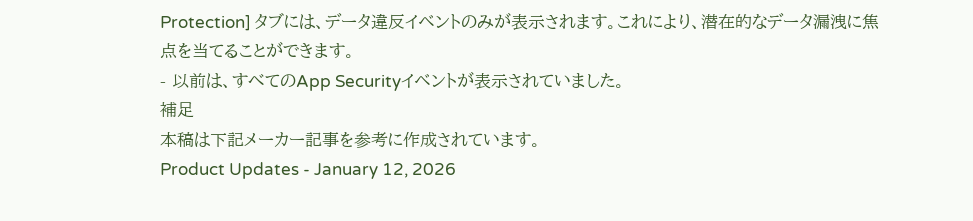Protection] タブには、データ違反イベントのみが表示されます。これにより、潜在的なデータ漏洩に焦点を当てることができます。
- 以前は、すべてのApp Securityイベントが表示されていました。
補足
本稿は下記メーカー記事を参考に作成されています。
Product Updates - January 12, 2026